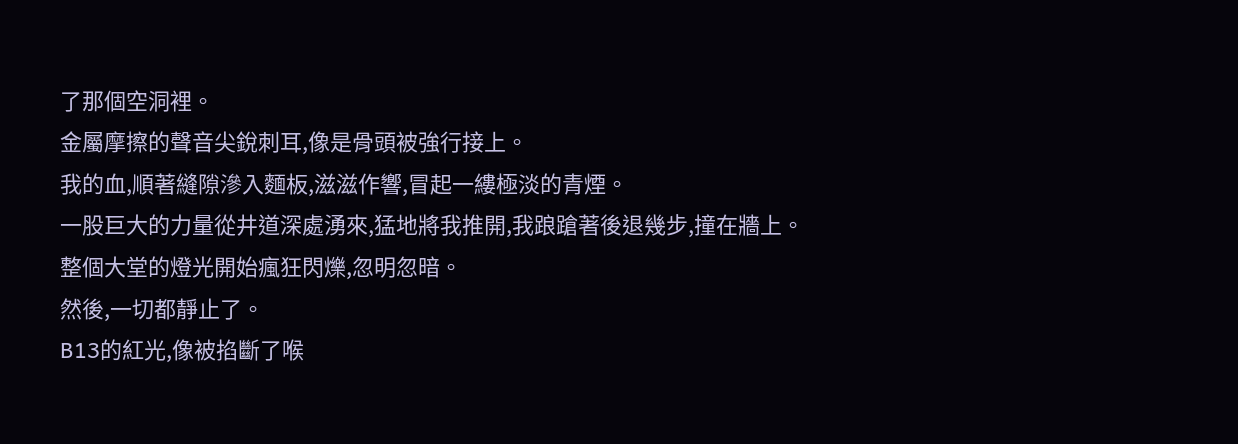了那個空洞裡。
金屬摩擦的聲音尖銳刺耳,像是骨頭被強行接上。
我的血,順著縫隙滲入麵板,滋滋作響,冒起一縷極淡的青煙。
一股巨大的力量從井道深處湧來,猛地將我推開,我踉蹌著後退幾步,撞在牆上。
整個大堂的燈光開始瘋狂閃爍,忽明忽暗。
然後,一切都靜止了。
B13的紅光,像被掐斷了喉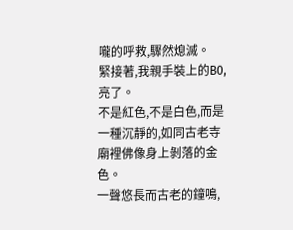嚨的呼救,驟然熄滅。
緊接著,我親手裝上的B0,亮了。
不是紅色,不是白色,而是一種沉靜的,如同古老寺廟裡佛像身上剝落的金色。
一聲悠長而古老的鐘鳴,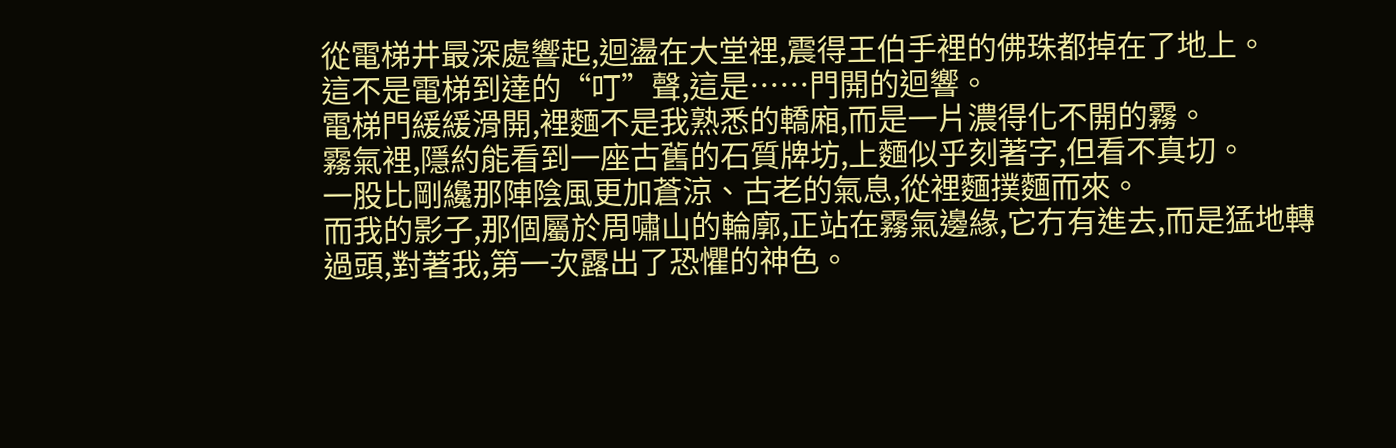從電梯井最深處響起,迴盪在大堂裡,震得王伯手裡的佛珠都掉在了地上。
這不是電梯到達的“叮”聲,這是……門開的迴響。
電梯門緩緩滑開,裡麵不是我熟悉的轎廂,而是一片濃得化不開的霧。
霧氣裡,隱約能看到一座古舊的石質牌坊,上麵似乎刻著字,但看不真切。
一股比剛纔那陣陰風更加蒼涼、古老的氣息,從裡麵撲麵而來。
而我的影子,那個屬於周嘯山的輪廓,正站在霧氣邊緣,它冇有進去,而是猛地轉過頭,對著我,第一次露出了恐懼的神色。